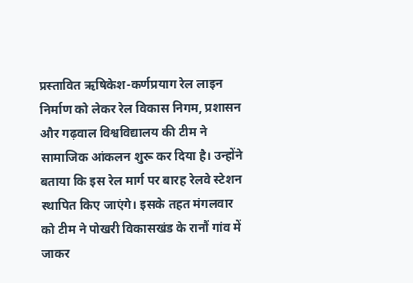प्रस्तावित ऋषिकेश-कर्णप्रयाग रेल लाइन निर्माण को लेकर रेल विकास निगम, प्रशासन और गढ़वाल विश्वविद्यालय की टीम ने सामाजिक आंकलन शुरू कर दिया है। उन्होंने बताया कि इस रेल मार्ग पर बारह रेलवे स्टेशन स्थापित किए जाएंगे। इसके तहत मंगलवार को टीम ने पोखरी विकासखंड के रानौं गांव में जाकर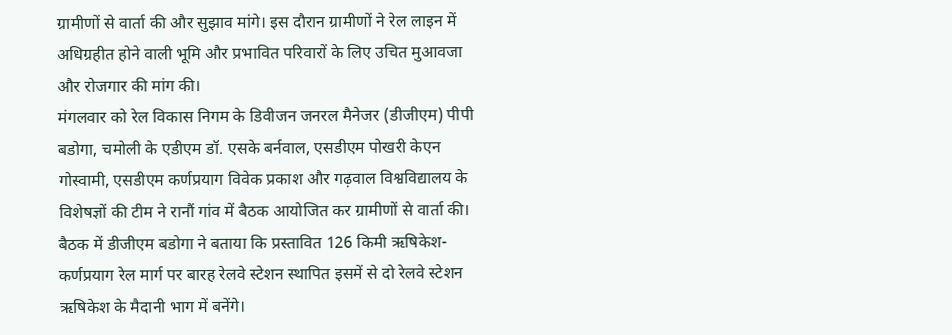ग्रामीणों से वार्ता की और सुझाव मांगे। इस दौरान ग्रामीणों ने रेल लाइन में अधिग्रहीत होने वाली भूमि और प्रभावित परिवारों के लिए उचित मुआवजा और रोजगार की मांग की।
मंगलवार को रेल विकास निगम के डिवीजन जनरल मैनेजर (डीजीएम) पीपी बडोगा, चमोली के एडीएम डॉ. एसके बर्नवाल, एसडीएम पोखरी केएन गोस्वामी, एसडीएम कर्णप्रयाग विवेक प्रकाश और गढ़वाल विश्वविद्यालय के विशेषज्ञों की टीम ने रानौं गांव में बैठक आयोजित कर ग्रामीणों से वार्ता की।
बैठक में डीजीएम बडोगा ने बताया कि प्रस्तावित 126 किमी ऋषिकेश-कर्णप्रयाग रेल मार्ग पर बारह रेलवे स्टेशन स्थापित इसमें से दो रेलवे स्टेशन ऋषिकेश के मैदानी भाग में बनेंगे।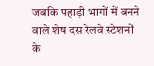जबकि पहाड़ी भागों में बनने वाले शेष दस रेलवे स्टेशनों के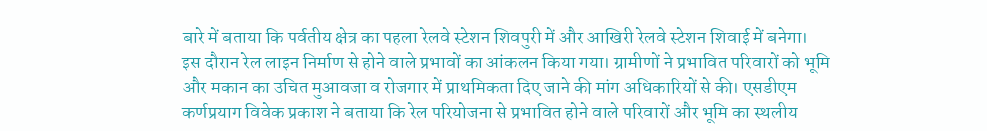बारे में बताया कि पर्वतीय क्षेत्र का पहला रेलवे स्टेशन शिवपुरी में और आखिरी रेलवे स्टेशन शिवाई में बनेगा।
इस दौरान रेल लाइन निर्माण से होने वाले प्रभावों का आंकलन किया गया। ग्रामीणों ने प्रभावित परिवारों को भूमि और मकान का उचित मुआवजा व रोजगार में प्राथमिकता दिए जाने की मांग अधिकारियों से की। एसडीएम कर्णप्रयाग विवेक प्रकाश ने बताया कि रेल परियोजना से प्रभावित होने वाले परिवारों और भूमि का स्थलीय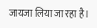जायजा लिया जा रहा है।